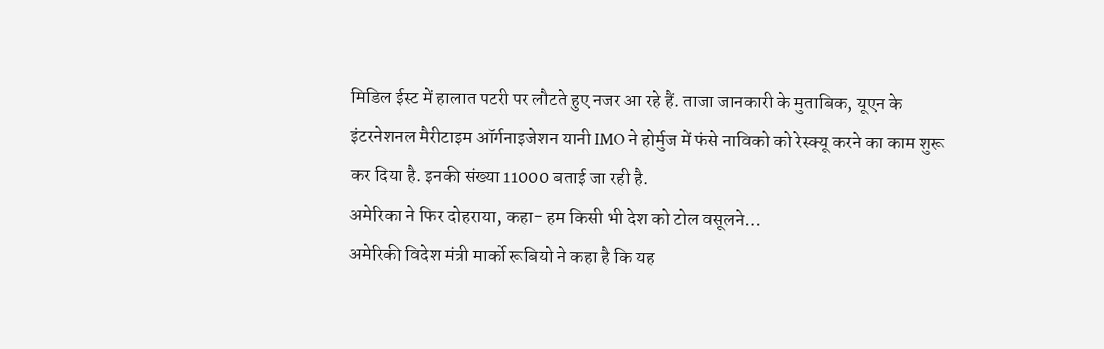मिडिल ईस्ट में हालात पटरी पर लौटते हुए नजर आ रहे हैं. ताजा जानकारी के मुताबिक, यूएन के इंटरनेशनल मैरीटाइम ऑर्गनाइजेशन यानी IMO ने होर्मुज में फंसे नाविको को रेस्क्यू करने का काम शुरू कर दिया है. इनकी संख्या 11000 बताई जा रही है.
अमेरिका ने फिर दोहराया, कहा- हम किसी भी देश को टोल वसूलने…
अमेरिकी विदेश मंत्री मार्को रूबियो ने कहा है कि यह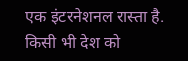एक इंटरनेशनल रास्ता है. किसी भी देश को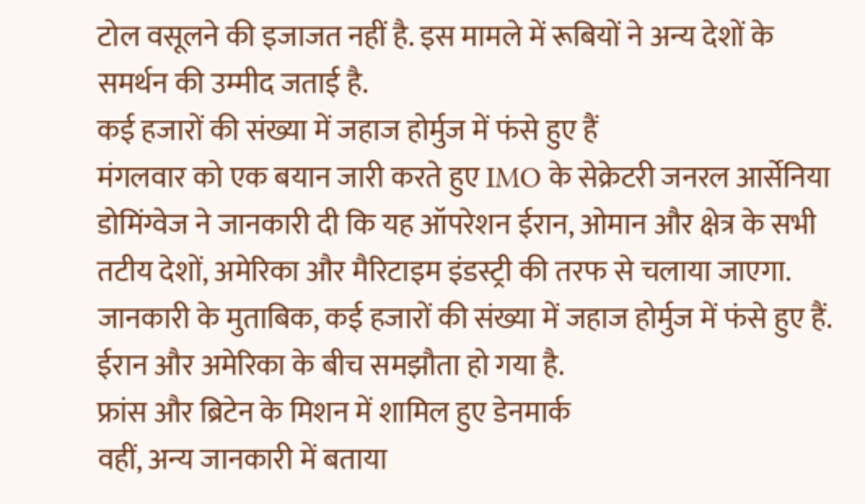टोल वसूलने की इजाजत नहीं है. इस मामले में रूबियों ने अन्य देशों के समर्थन की उम्मीद जताई है.
कई हजारों की संख्या में जहाज होर्मुज में फंसे हुए हैं
मंगलवार को एक बयान जारी करते हुए IMO के सेक्रेटरी जनरल आर्सेनिया डोमिंग्वेज ने जानकारी दी कि यह ऑपरेशन ईरान, ओमान और क्षेत्र के सभी तटीय देशों, अमेरिका और मैरिटाइम इंडस्ट्री की तरफ से चलाया जाएगा. जानकारी के मुताबिक, कई हजारों की संख्या में जहाज होर्मुज में फंसे हुए हैं. ईरान और अमेरिका के बीच समझौता हो गया है.
फ्रांस और ब्रिटेन के मिशन में शामिल हुए डेनमार्क
वहीं, अन्य जानकारी में बताया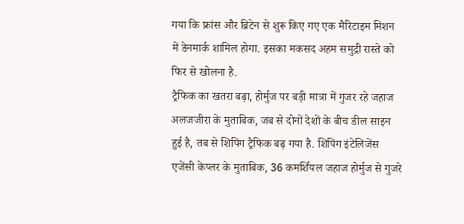गया कि फ्रांस और ब्रिटेन से शुरू किए गए एक मैरिटाइम मिशन में डेनमार्क शामिल होगा. इसका मकसद अहम समुद्री रास्ते को फिर से खोलना है.
ट्रैफिक का खतरा बढ़ा, होर्मुज पर बड़ी मात्रा में गुजर रहे जहाज
अलजजीरा के मुताबिक, जब से दोनों देशों के बीच डील साइन हुई है, तब से शिपिंग ट्रैफिक बढ़ गया है. शिपिंग इंटेलिजेंस एजेंसी केप्लर के मुताबिक, 36 कमर्शियल जहाज होर्मुज से गुजरे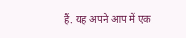हैं. यह अपने आप में एक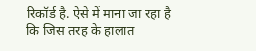रिकॉर्ड है. ऐसे में माना जा रहा है कि जिस तरह के हालात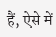हैं, ऐसे में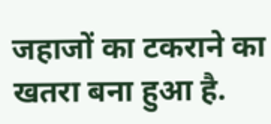जहाजों का टकराने का खतरा बना हुआ है.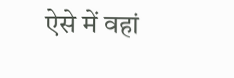ऐसे में वहां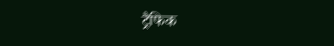ट्रैफिक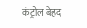कंट्रोल बेहद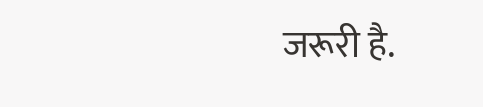जरूरी है.